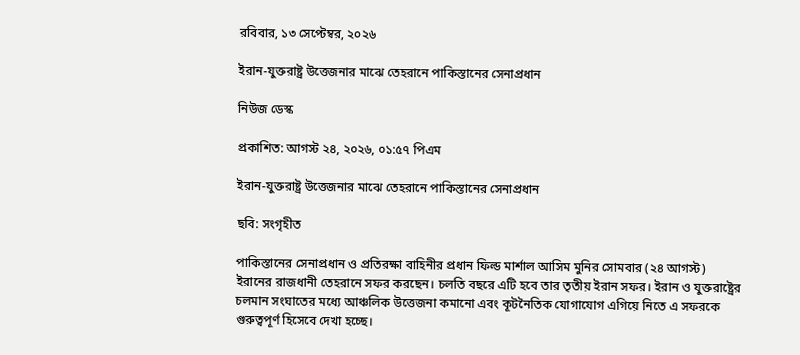রবিবার, ১৩ সেপ্টেম্বর, ২০২৬

ইরান-যুক্তরাষ্ট্র উত্তেজনার মাঝে তেহরানে পাকিস্তানের সেনাপ্রধান

নিউজ ডেস্ক

প্রকাশিত: আগস্ট ২৪, ২০২৬, ০১:৫৭ পিএম

ইরান-যুক্তরাষ্ট্র উত্তেজনার মাঝে তেহরানে পাকিস্তানের সেনাপ্রধান

ছবি: সংগৃহীত

পাকিস্তানের সেনাপ্রধান ও প্রতিরক্ষা বাহিনীর প্রধান ফিল্ড মার্শাল আসিম মুনির সোমবার (২৪ আগস্ট) ইরানের রাজধানী তেহরানে সফর করছেন। চলতি বছরে এটি হবে তার তৃতীয় ইরান সফর। ইরান ও যুক্তরাষ্ট্রের চলমান সংঘাতের মধ্যে আঞ্চলিক উত্তেজনা কমানো এবং কূটনৈতিক যোগাযোগ এগিয়ে নিতে এ সফরকে গুরুত্বপূর্ণ হিসেবে দেখা হচ্ছে।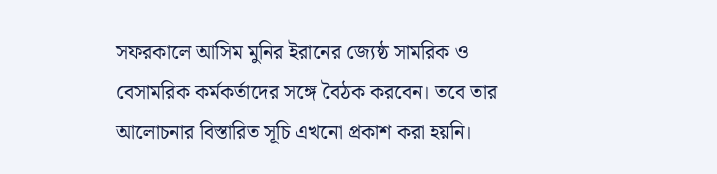সফরকালে আসিম মুনির ইরানের জ্যেষ্ঠ সামরিক ও বেসামরিক কর্মকর্তাদের সঙ্গে বৈঠক করবেন। তবে তার আলোচনার বিস্তারিত সূচি এখনো প্রকাশ করা হয়নি।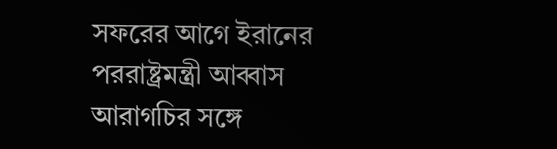সফরের আগে ইরানের পররাষ্ট্রমন্ত্রী আব্বাস আরাগচির সঙ্গে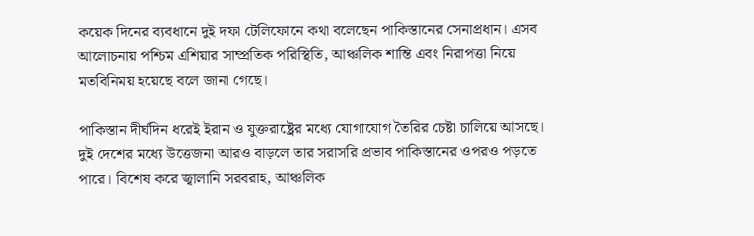কয়েক দিনের ব্যবধানে দুই দফা টেলিফোনে কথা বলেছেন পাকিস্তানের সেনাপ্রধান। এসব আলোচনায় পশ্চিম এশিয়ার সাম্প্রতিক পরিস্থিতি, আঞ্চলিক শান্তি এবং নিরাপত্তা নিয়ে মতবিনিময় হয়েছে বলে জানা গেছে।

পাকিস্তান দীর্ঘদিন ধরেই ইরান ও যুক্তরাষ্ট্রের মধ্যে যোগাযোগ তৈরির চেষ্টা চালিয়ে আসছে। দুই দেশের মধ্যে উত্তেজনা আরও বাড়লে তার সরাসরি প্রভাব পাকিস্তানের ওপরও পড়তে পারে। বিশেষ করে জ্বালানি সরবরাহ, আঞ্চলিক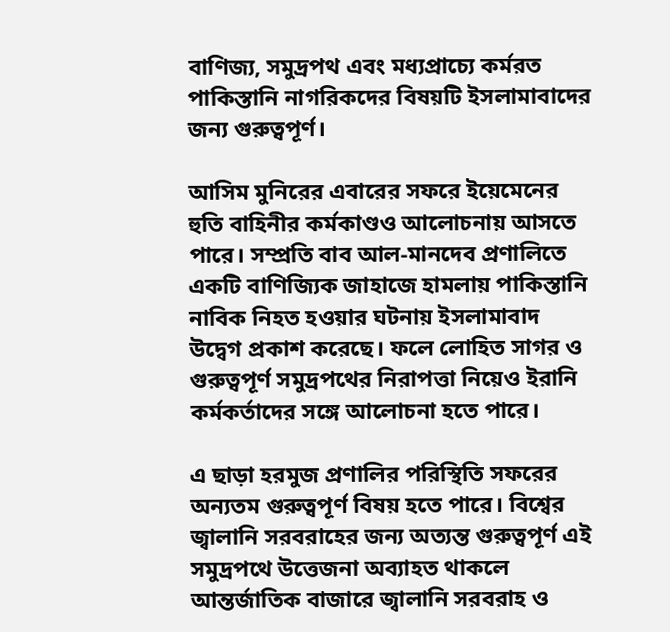বাণিজ্য, সমুদ্রপথ এবং মধ্যপ্রাচ্যে কর্মরত পাকিস্তানি নাগরিকদের বিষয়টি ইসলামাবাদের জন্য গুরুত্বপূর্ণ।

আসিম মুনিরের এবারের সফরে ইয়েমেনের হুতি বাহিনীর কর্মকাণ্ডও আলোচনায় আসতে পারে। সম্প্রতি বাব আল-মানদেব প্রণালিতে একটি বাণিজ্যিক জাহাজে হামলায় পাকিস্তানি নাবিক নিহত হওয়ার ঘটনায় ইসলামাবাদ উদ্বেগ প্রকাশ করেছে। ফলে লোহিত সাগর ও গুরুত্বপূর্ণ সমুদ্রপথের নিরাপত্তা নিয়েও ইরানি কর্মকর্তাদের সঙ্গে আলোচনা হতে পারে।

এ ছাড়া হরমুজ প্রণালির পরিস্থিতি সফরের অন্যতম গুরুত্বপূর্ণ বিষয় হতে পারে। বিশ্বের জ্বালানি সরবরাহের জন্য অত্যন্ত গুরুত্বপূর্ণ এই সমুদ্রপথে উত্তেজনা অব্যাহত থাকলে আন্তর্জাতিক বাজারে জ্বালানি সরবরাহ ও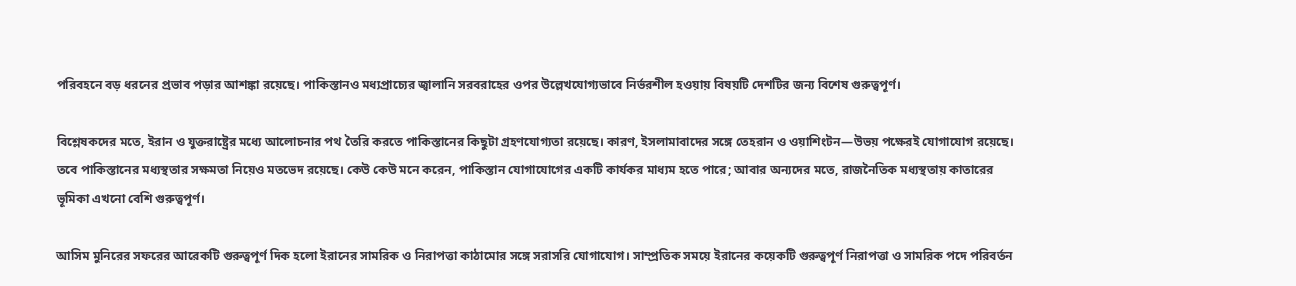পরিবহনে বড় ধরনের প্রভাব পড়ার আশঙ্কা রয়েছে। পাকিস্তানও মধ্যপ্রাচ্যের জ্বালানি সরবরাহের ওপর উল্লেখযোগ্যভাবে নির্ভরশীল হওয়ায় বিষয়টি দেশটির জন্য বিশেষ গুরুত্বপূর্ণ।

বিশ্লেষকদের মতে, ইরান ও যুক্তরাষ্ট্রের মধ্যে আলোচনার পথ তৈরি করতে পাকিস্তানের কিছুটা গ্রহণযোগ্যতা রয়েছে। কারণ, ইসলামাবাদের সঙ্গে তেহরান ও ওয়াশিংটন—উভয় পক্ষেরই যোগাযোগ রয়েছে। তবে পাকিস্তানের মধ্যস্থতার সক্ষমতা নিয়েও মতভেদ রয়েছে। কেউ কেউ মনে করেন, পাকিস্তান যোগাযোগের একটি কার্যকর মাধ্যম হতে পারে; আবার অন্যদের মতে, রাজনৈতিক মধ্যস্থতায় কাতারের ভূমিকা এখনো বেশি গুরুত্বপূর্ণ।

আসিম মুনিরের সফরের আরেকটি গুরুত্বপূর্ণ দিক হলো ইরানের সামরিক ও নিরাপত্তা কাঠামোর সঙ্গে সরাসরি যোগাযোগ। সাম্প্রতিক সময়ে ইরানের কয়েকটি গুরুত্বপূর্ণ নিরাপত্তা ও সামরিক পদে পরিবর্তন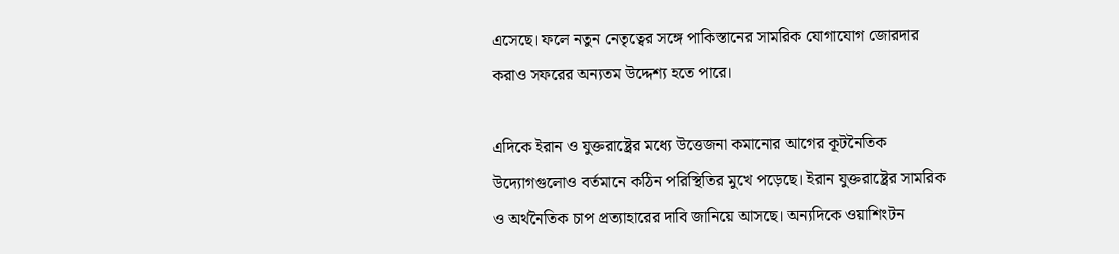এসেছে। ফলে নতুন নেতৃত্বের সঙ্গে পাকিস্তানের সামরিক যোগাযোগ জোরদার করাও সফরের অন্যতম উদ্দেশ্য হতে পারে।

এদিকে ইরান ও যুক্তরাষ্ট্রের মধ্যে উত্তেজনা কমানোর আগের কূটনৈতিক উদ্যোগগুলোও বর্তমানে কঠিন পরিস্থিতির মুখে পড়েছে। ইরান যুক্তরাষ্ট্রের সামরিক ও অর্থনৈতিক চাপ প্রত্যাহারের দাবি জানিয়ে আসছে। অন্যদিকে ওয়াশিংটন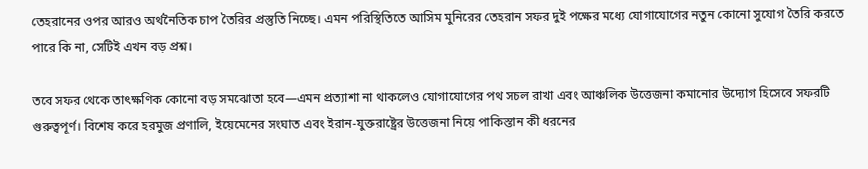তেহরানের ওপর আরও অর্থনৈতিক চাপ তৈরির প্রস্তুতি নিচ্ছে। এমন পরিস্থিতিতে আসিম মুনিরের তেহরান সফর দুই পক্ষের মধ্যে যোগাযোগের নতুন কোনো সুযোগ তৈরি করতে পারে কি না, সেটিই এখন বড় প্রশ্ন।

তবে সফর থেকে তাৎক্ষণিক কোনো বড় সমঝোতা হবে—এমন প্রত্যাশা না থাকলেও যোগাযোগের পথ সচল রাখা এবং আঞ্চলিক উত্তেজনা কমানোর উদ্যোগ হিসেবে সফরটি গুরুত্বপূর্ণ। বিশেষ করে হরমুজ প্রণালি, ইয়েমেনের সংঘাত এবং ইরান-যুক্তরাষ্ট্রের উত্তেজনা নিয়ে পাকিস্তান কী ধরনের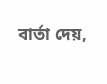বার্তা দেয়,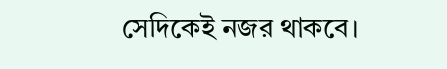সেদিকেই নজর থাকবে।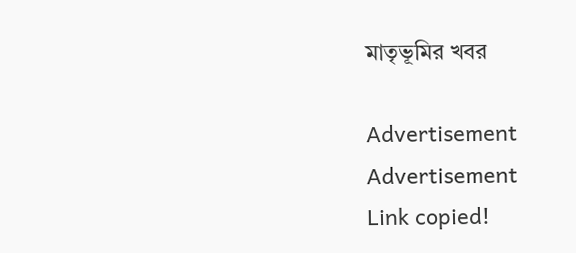মাতৃভূমির খবর

Advertisement
Advertisement
Link copied!